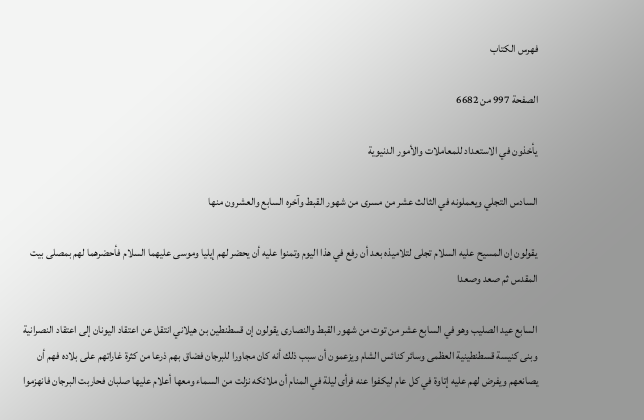فهرس الكتاب

الصفحة 997 من 6682

يأخذون في الاستعداد للمعاملات والأمور الدنيوية

السادس التجلي ويعملونه في الثالث عشر من مسرى من شهور القبط وآخره السابع والعشرون منها

يقولون إن المسيح عليه السلام تجلى لتلاميذه بعد أن رفع في هذا اليوم وتمنوا عليه أن يحضر لهم إيليا وموسى عليهما السلام فأحضرهما لهم بمصلى بيت المقدس ثم صعد وصعدا

السابع عيد الصليب وهو في السابع عشر من توت من شهور القبط والنصارى يقولون إن قسطنطين بن هيلاني انتقل عن اعتقاد اليونان إلى اعتقاد النصرانية وبنى كنيسة قسطنطينية العظمى وسائر كنائس الشام ويزعمون أن سبب ذلك أنه كان مجاورا للبرجان فضاق بهم ذرعا من كثرة غاراتهم على بلاده فهم أن يصانعهم ويفرض لهم عليه إتاوة في كل عام ليكفوا عنه فرأى ليلة في المنام أن ملائكه نزلت من السماء ومعها أعلام عليها صلبان فحاربت البرجان فانهزموا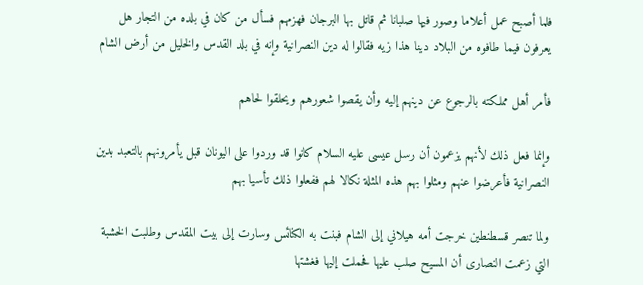فلما أصبح عمل أعلاما وصور فيها صلبانا ثم قاتل بها البرجان فهزمهم فسأل من كان في بلده من التجار هل يعرفون فيما طافوه من البلاد دينا هذا زيه فقالوا له دين النصرانية وإنه في بلد القدس والخليل من أرض الشام

فأمر أهل مملكته بالرجوع عن دينهم إليه وأن يقصوا شعورهم ويحلقوا لحاهم

وإنما فعل ذلك لأنهم يزعمون أن رسل عيسى عليه السلام كانوا قد وردوا على اليونان قبل يأمرونهم بالتعبد بدين النصرانية فأعرضوا عنهم ومثلوا بهم هذه المثلة نكالا لهم ففعلوا ذلك تأسيا بهم

ولما تنصر قسطنطين خرجت أمه هيلاني إلى الشام فبنت به الكنائس وسارت إلى بيت المقدس وطلبت الخشبة التي زعمت النصارى أن المسيح صلب عليها فحملت إليها فغشتها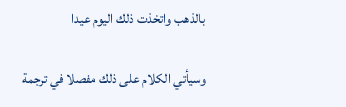بالذهب واتخذت ذلك اليوم عيدا

وسيأتي الكلام على ذلك مفصلا في ترجمة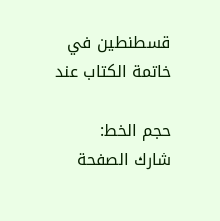قسطنطين في خاتمة الكتاب عند

حجم الخط:
شارك الصفحة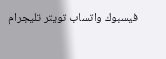فيسبوك واتساب تويتر تليجرام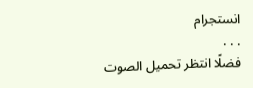انستجرام
. . .
فضلًا انتظر تحميل الصوت